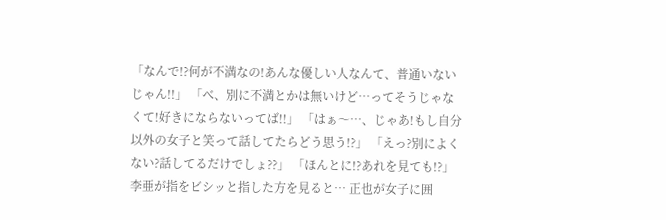「なんで!?何が不満なの!あんな優しい人なんて、普通いないじゃん!!」 「べ、別に不満とかは無いけど…ってそうじゃなくて!好きにならないってば!!」 「はぁ〜…、じゃあ!もし自分以外の女子と笑って話してたらどう思う!?」 「えっ?別によくない?話してるだけでしょ??」 「ほんとに!?あれを見ても!?」 李亜が指をビシッと指した方を見ると… 正也が女子に囲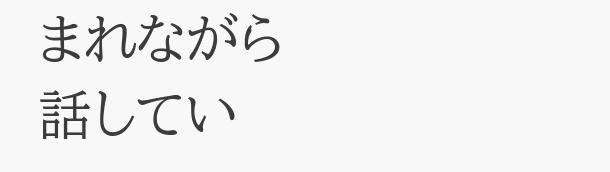まれながら話してい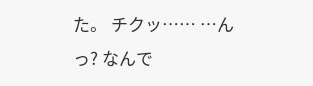た。 チクッ…… …んっ? なんで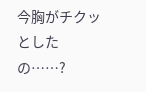今胸がチクッとしたの……?